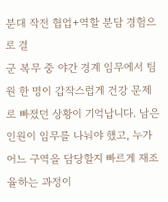분대 작전 협업+역할 분담 경험으로 결
군 복무 중 야간 경계 임무에서 팀원 한 명이 갑작스럽게 건강 문제로 빠졌던 상황이 기억납니다. 남은 인원이 임무를 나눠야 했고, 누가 어느 구역을 담당할지 빠르게 재조율하는 과정이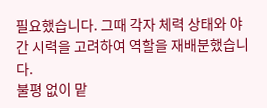필요했습니다. 그때 각자 체력 상태와 야간 시력을 고려하여 역할을 재배분했습니다.
불평 없이 맡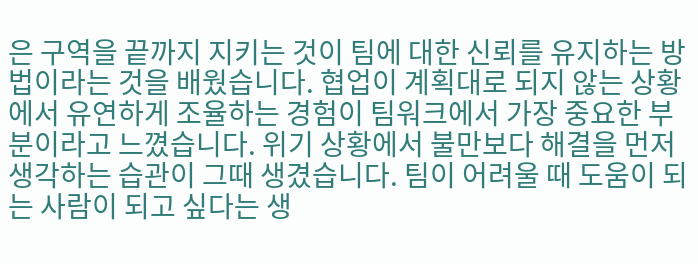은 구역을 끝까지 지키는 것이 팀에 대한 신뢰를 유지하는 방법이라는 것을 배웠습니다. 협업이 계획대로 되지 않는 상황에서 유연하게 조율하는 경험이 팀워크에서 가장 중요한 부분이라고 느꼈습니다. 위기 상황에서 불만보다 해결을 먼저 생각하는 습관이 그때 생겼습니다. 팀이 어려울 때 도움이 되는 사람이 되고 싶다는 생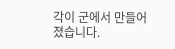각이 군에서 만들어졌습니다.